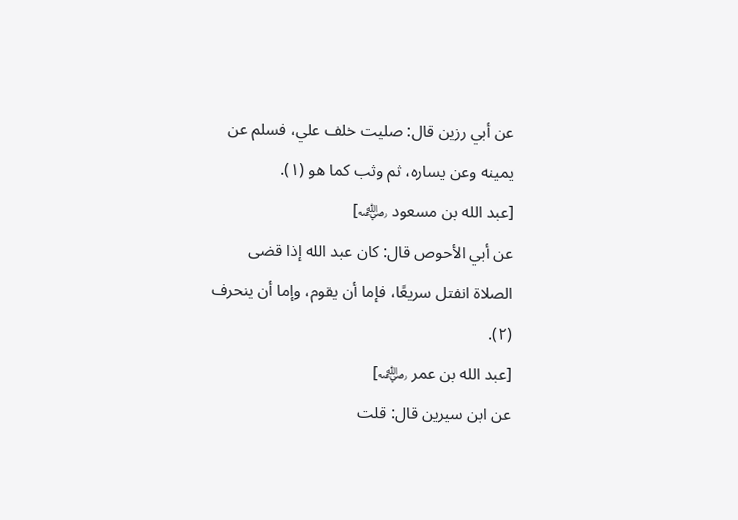عن أبي رزين قال: صليت خلف علي، فسلم عن يمينه وعن يساره، ثم وثب كما هو (١).
[عبد الله بن مسعود ﵁]
عن أبي الأحوص قال: كان عبد الله إذا قضى الصلاة انفتل سريعًا، فإما أن يقوم، وإما أن ينحرف (٢).
[عبد الله بن عمر ﵁]
عن ابن سيرين قال: قلت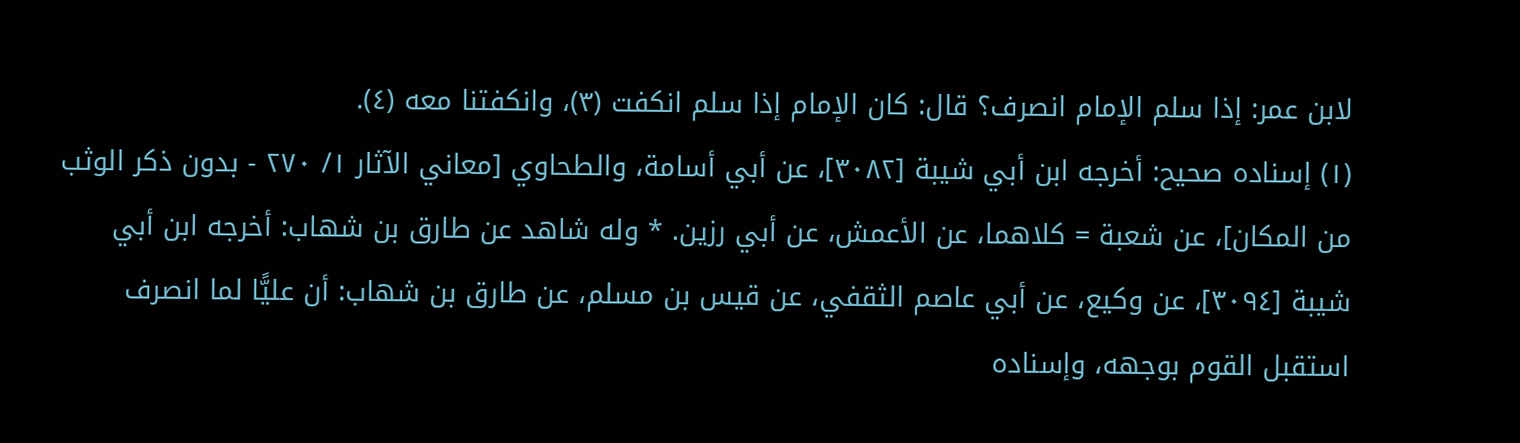لابن عمر: إذا سلم الإمام انصرف؟ قال: كان الإمام إذا سلم انكفت (٣)، وانكفتنا معه (٤).
(١) إسناده صحيح: أخرجه ابن أبي شيبة [٣٠٨٢]، عن أبي أسامة، والطحاوي [معاني الآثار ١/ ٢٧٠ - بدون ذكر الوثب من المكان]، عن شعبة = كلاهما، عن الأعمش، عن أبي رزين. * وله شاهد عن طارق بن شهاب: أخرجه ابن أبي شيبة [٣٠٩٤]، عن وكيع، عن أبي عاصم الثقفي، عن قيس بن مسلم، عن طارق بن شهاب: أن عليًّا لما انصرف استقبل القوم بوجهه، وإسناده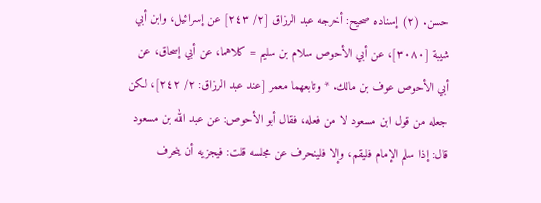حسن. (٢) إسناده صحيح: أخرجه عبد الرزاق [٢/ ٢٤٣] عن إسرائيل، وابن أبي شيبة [٣٠٨٠]، عن أبي الأحوص سلام بن سليم = كلاهما، عن أبي إسحاق، عن أبي الأحوص عوف بن مالك. * وتابعهما معمر [عند عبد الرزاق: ٢/ ٢٤٢]، لكن جعله من قول ابن مسعود لا من فعله، فقال أبو الأحوص: عن عبد الله بن مسعود قال: إذا سلم الإمام فليقم، وإلا فلينحرف عن مجلسه قلت: فيجزيه أن ينحرف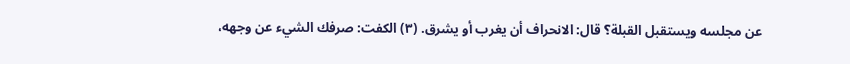عن مجلسه ويستقبل القبلة؟ قال: الانحراف أن يغرب أو يشرق. (٣) الكفت: صرفك الشيء عن وجهه،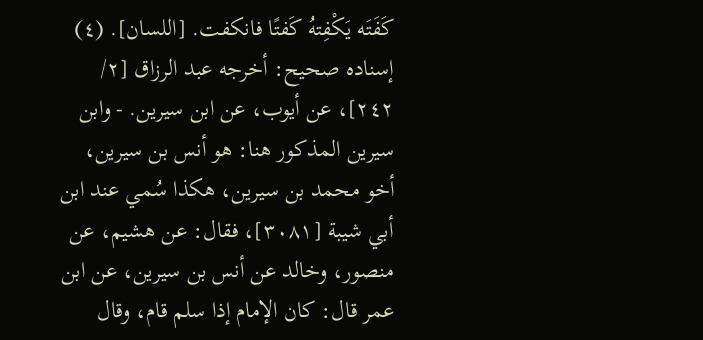كَفَتَه يَكْفِتهُ كَفتًا فانكفت. [اللسان]. (٤) إسناده صحيح: أخرجه عبد الرزاق [٢/ ٢٤٢]، عن أيوب، عن ابن سيرين. - وابن سيرين المذكور هنا: هو أنس بن سيرين، أخو محمد بن سيرين، هكذا سُمي عند ابن أبي شيبة [٣٠٨١]، فقال: عن هشيم، عن منصور، وخالد عن أنس بن سيرين، عن ابن عمر قال: كان الإمام إذا سلم قام، وقال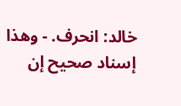خالد: انحرف. - وهذا إسناد صحيح إن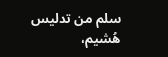سلم من تدليس هُشيم،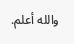والله أعلم.